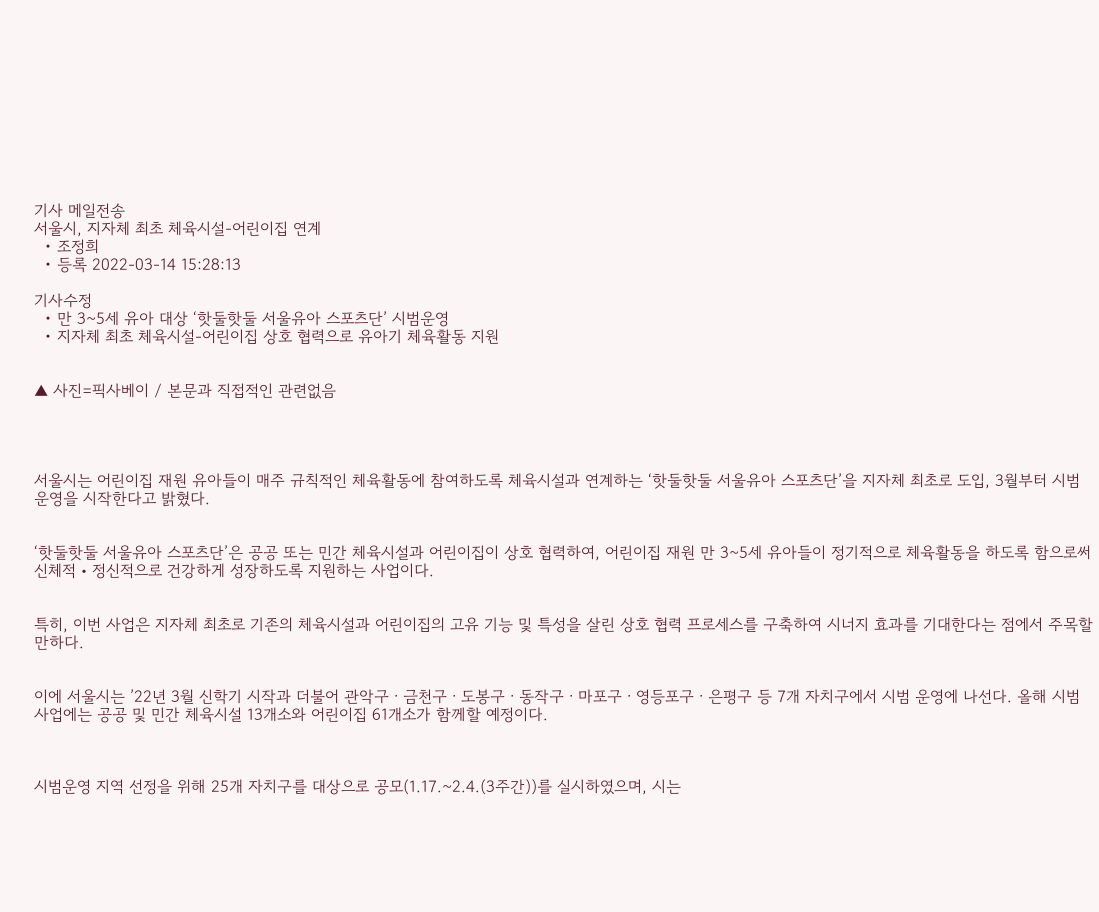기사 메일전송
서울시, 지자체 최초 체육시설-어린이집 연계
  • 조정희
  • 등록 2022-03-14 15:28:13

기사수정
  • 만 3~5세 유아 대상 ‘핫둘핫둘 서울유아 스포츠단’ 시범운영
  • 지자체 최초 체육시설-어린이집 상호 협력으로 유아기 체육활동 지원


▲ 사진=픽사베이 / 본문과 직접적인 관련없음




서울시는 어린이집 재원 유아들이 매주 규칙적인 체육활동에 참여하도록 체육시설과 연계하는 ‘핫둘핫둘 서울유아 스포츠단’을 지자체 최초로 도입, 3월부터 시범운영을 시작한다고 밝혔다.


‘핫둘핫둘 서울유아 스포츠단’은 공공 또는 민간 체육시설과 어린이집이 상호 협력하여, 어린이집 재원 만 3~5세 유아들이 정기적으로 체육활동을 하도록 함으로써 신체적‧정신적으로 건강하게 성장하도록 지원하는 사업이다.


특히, 이번 사업은 지자체 최초로 기존의 체육시설과 어린이집의 고유 기능 및 특성을 살린 상호 협력 프로세스를 구축하여 시너지 효과를 기대한다는 점에서 주목할 만하다.


이에 서울시는 ’22년 3월 신학기 시작과 더불어 관악구ㆍ금천구ㆍ도봉구ㆍ동작구ㆍ마포구ㆍ영등포구ㆍ은평구 등 7개 자치구에서 시범 운영에 나선다. 올해 시범 사업에는 공공 및 민간 체육시설 13개소와 어린이집 61개소가 함께할 예정이다.



시범운영 지역 선정을 위해 25개 자치구를 대상으로 공모(1.17.~2.4.(3주간))를 실시하였으며, 시는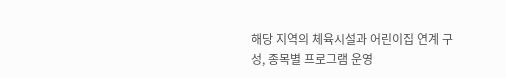해당 지역의 체육시설과 어린이집 연계 구성, 종목별 프로그램 운영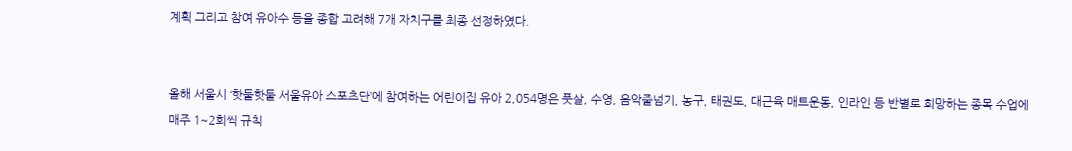계획 그리고 참여 유아수 등을 종합 고려해 7개 자치구를 최종 선정하였다.


올해 서울시 ‘핫둘핫둘 서울유아 스포츠단’에 참여하는 어린이집 유아 2,054명은 풋살, 수영, 음악줄넘기, 농구, 태권도, 대근육 매트운동, 인라인 등 반별로 희망하는 종목 수업에 매주 1~2회씩 규칙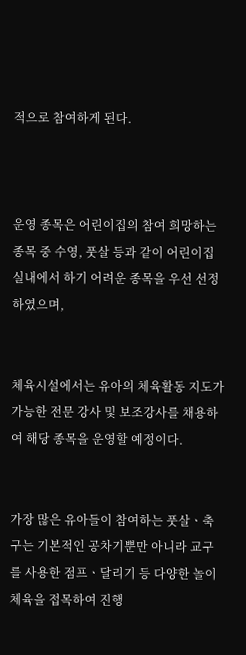적으로 참여하게 된다.



운영 종목은 어린이집의 참여 희망하는 종목 중 수영, 풋살 등과 같이 어린이집 실내에서 하기 어려운 종목을 우선 선정하였으며,


체육시설에서는 유아의 체육활동 지도가 가능한 전문 강사 및 보조강사를 채용하여 해당 종목을 운영할 예정이다.


가장 많은 유아들이 참여하는 풋살ㆍ축구는 기본적인 공차기뿐만 아니라 교구를 사용한 점프ㆍ달리기 등 다양한 놀이 체육을 접목하여 진행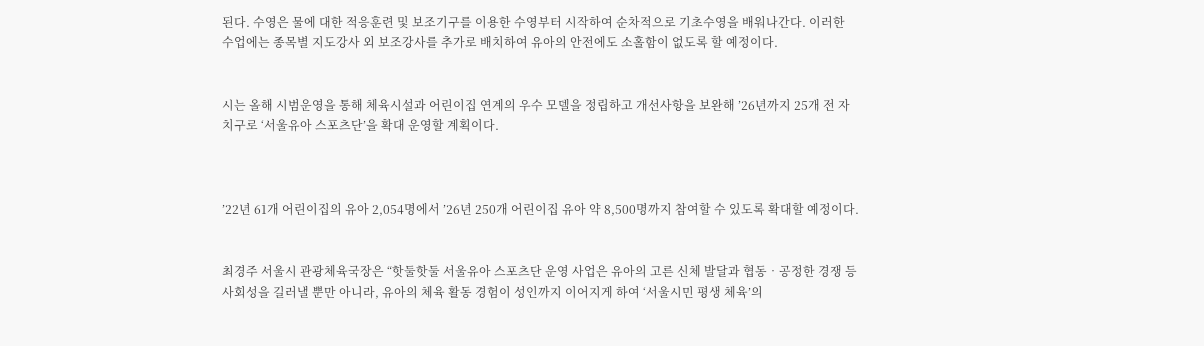된다. 수영은 물에 대한 적응훈련 및 보조기구를 이용한 수영부터 시작하여 순차적으로 기초수영을 배워나간다. 이러한 수업에는 종목별 지도강사 외 보조강사를 추가로 배치하여 유아의 안전에도 소홀함이 없도록 할 예정이다.


시는 올해 시범운영을 통해 체육시설과 어린이집 연계의 우수 모델을 정립하고 개선사항을 보완해 ’26년까지 25개 전 자치구로 ‘서울유아 스포츠단’을 확대 운영할 계획이다.



’22년 61개 어린이집의 유아 2,054명에서 ’26년 250개 어린이집 유아 약 8,500명까지 참여할 수 있도록 확대할 예정이다.


최경주 서울시 관광체육국장은 “핫둘핫둘 서울유아 스포츠단 운영 사업은 유아의 고른 신체 발달과 협동‧공정한 경쟁 등 사회성을 길러낼 뿐만 아니라, 유아의 체육 활동 경험이 성인까지 이어지게 하여 ‘서울시민 평생 체육’의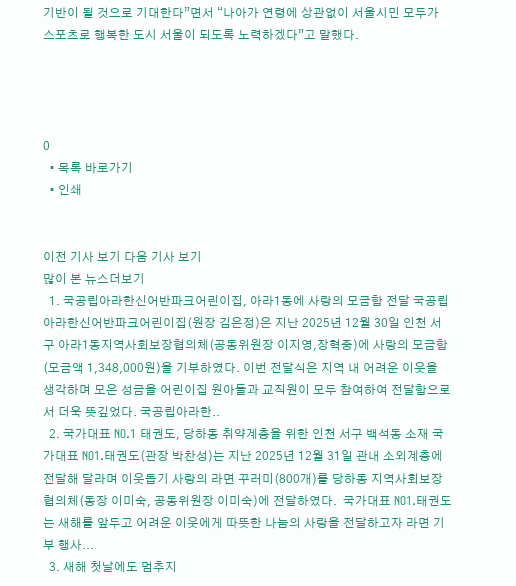기반이 될 것으로 기대한다”면서 “나아가 연령에 상관없이 서울시민 모두가 스포츠로 행복한 도시 서울이 되도록 노력하겠다”고 말했다.




0
  • 목록 바로가기
  • 인쇄


이전 기사 보기 다음 기사 보기
많이 본 뉴스더보기
  1. 국공립아라한신어반파크어린이집, 아라1동에 사랑의 모금함 전달 국공립아라한신어반파크어린이집(원장 김은정)은 지난 2025년 12월 30일 인천 서구 아라1동지역사회보장협의체(공동위원장 이지영,장혁중)에 사랑의 모금함(모금액 1,348,000원)을 기부하였다. 이번 전달식은 지역 내 어려운 이웃을 생각하며 모은 성금을 어린이집 원아들과 교직원이 모두 참여하여 전달함으로서 더욱 뜻깊었다. 국공립아라한..
  2. 국가대표 NO.1 태권도, 당하동 취약계층을 위한 인천 서구 백석동 소재 국가대표 NO1.태권도(관장 박찬성)는 지난 2025년 12월 31일 관내 소외계층에 전달해 달라며 이웃돕기 사랑의 라면 꾸러미(800개)를 당하동 지역사회보장협의체(동장 이미숙, 공동위원장 이미숙)에 전달하였다.  국가대표 NO1.태권도는 새해를 앞두고 어려운 이웃에게 따뜻한 나눔의 사랑을 전달하고자 라면 기부 행사...
  3. 새해 첫날에도 멈추지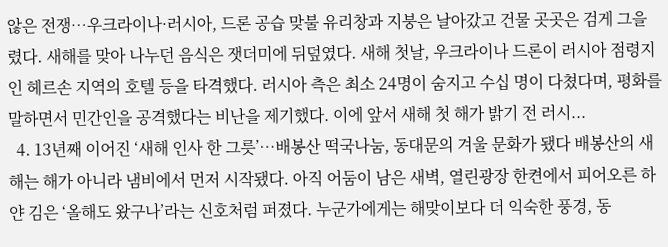않은 전쟁…우크라이나·러시아, 드론 공습 맞불 유리창과 지붕은 날아갔고 건물 곳곳은 검게 그을렸다. 새해를 맞아 나누던 음식은 잿더미에 뒤덮였다. 새해 첫날, 우크라이나 드론이 러시아 점령지인 헤르손 지역의 호텔 등을 타격했다. 러시아 측은 최소 24명이 숨지고 수십 명이 다쳤다며, 평화를 말하면서 민간인을 공격했다는 비난을 제기했다. 이에 앞서 새해 첫 해가 밝기 전 러시...
  4. 13년째 이어진 ‘새해 인사 한 그릇’…배봉산 떡국나눔, 동대문의 겨울 문화가 됐다 배봉산의 새해는 해가 아니라 냄비에서 먼저 시작됐다. 아직 어둠이 남은 새벽, 열린광장 한켠에서 피어오른 하얀 김은 ‘올해도 왔구나’라는 신호처럼 퍼졌다. 누군가에게는 해맞이보다 더 익숙한 풍경, 동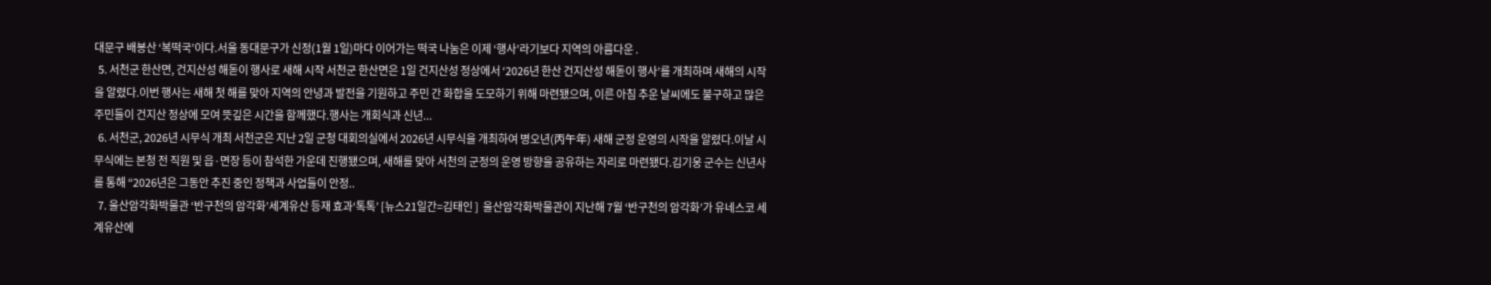대문구 배봉산 ‘복떡국’이다.서울 동대문구가 신정(1월 1일)마다 이어가는 떡국 나눔은 이제 ‘행사’라기보다 지역의 아름다운 .
  5. 서천군 한산면, 건지산성 해돋이 행사로 새해 시작 서천군 한산면은 1일 건지산성 정상에서 ‘2026년 한산 건지산성 해돋이 행사’를 개최하며 새해의 시작을 알렸다.이번 행사는 새해 첫 해를 맞아 지역의 안녕과 발전을 기원하고 주민 간 화합을 도모하기 위해 마련됐으며, 이른 아침 추운 날씨에도 불구하고 많은 주민들이 건지산 정상에 모여 뜻깊은 시간을 함께했다.행사는 개회식과 신년...
  6. 서천군, 2026년 시무식 개최 서천군은 지난 2일 군청 대회의실에서 2026년 시무식을 개최하여 병오년(丙午年) 새해 군정 운영의 시작을 알렸다.이날 시무식에는 본청 전 직원 및 읍·면장 등이 참석한 가운데 진행됐으며, 새해를 맞아 서천의 군정의 운영 방향을 공유하는 자리로 마련됐다.김기웅 군수는 신년사를 통해 “2026년은 그동안 추진 중인 정책과 사업들이 안정..
  7. 울산암각화박물관 ‘반구천의 암각화’세계유산 등재 효과‘톡톡’ [뉴스21일간=김태인 ]  울산암각화박물관이 지난해 7월 ‘반구천의 암각화’가 유네스코 세계유산에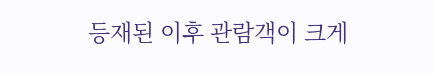등재된 이후 관람객이 크게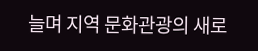늘며 지역 문화관광의 새로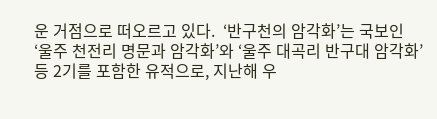운 거점으로 떠오르고 있다.  ‘반구천의 암각화’는 국보인 ‘울주 천전리 명문과 암각화’와 ‘울주 대곡리 반구대 암각화’ 등 2기를 포함한 유적으로, 지난해 우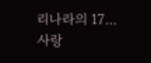리나라의 17...
사랑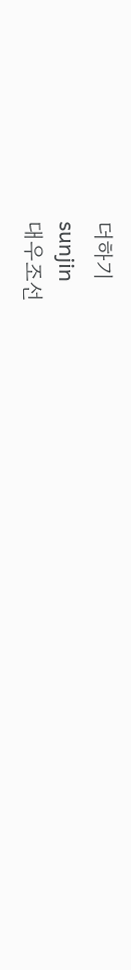더하기
sunjin
대우조선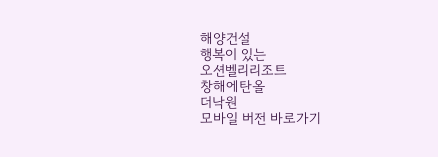해양건설
행복이 있는
오션벨리리조트
창해에탄올
더낙원
모바일 버전 바로가기